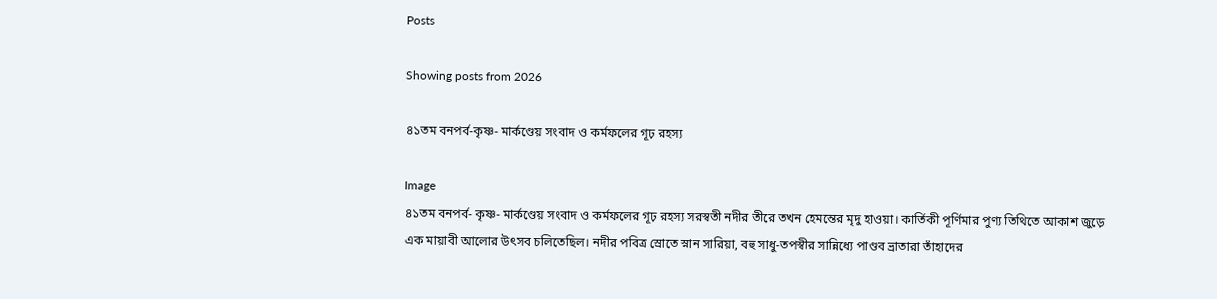Posts

Showing posts from 2026

৪১তম বনপর্ব-কৃষ্ণ- মার্কণ্ডেয় সংবাদ ও কর্মফলের গূঢ় রহস্য

Image
৪১তম বনপর্ব- কৃষ্ণ- মার্কণ্ডেয় সংবাদ ও কর্মফলের গূঢ় রহস্য সরস্বতী নদীর তীরে তখন হেমন্তের মৃদু হাওয়া। কার্তিকী পূর্ণিমার পুণ্য তিথিতে আকাশ জুড়ে এক মায়াবী আলোর উৎসব চলিতেছিল। নদীর পবিত্র স্রোতে স্নান সারিয়া, বহু সাধু-তপস্বীর সান্নিধ্যে পাণ্ডব ভ্রাতারা তাঁহাদের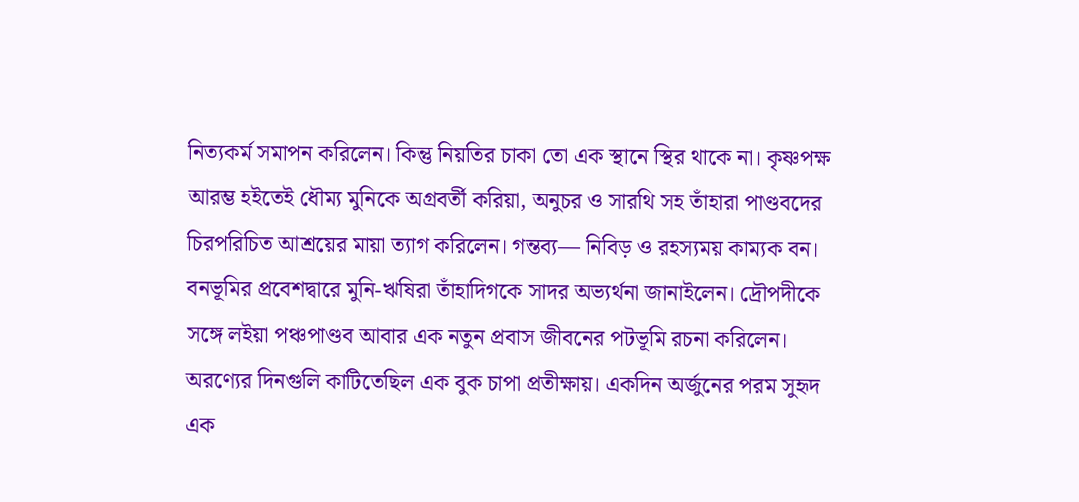নিত্যকর্ম সমাপন করিলেন। কিন্তু নিয়তির চাকা তো এক স্থানে স্থির থাকে না। কৃষ্ণপক্ষ আরম্ভ হইতেই ধৌম্য মুনিকে অগ্রবর্তী করিয়া, অনুচর ও সারথি সহ তাঁহারা পাণ্ডবদের চিরপরিচিত আশ্রয়ের মায়া ত্যাগ করিলেন। গন্তব্য— নিবিড় ও রহস্যময় কাম্যক বন। বনভূমির প্রবেশদ্বারে মুনি-ঋষিরা তাঁহাদিগকে সাদর অভ্যর্থনা জানাইলেন। দ্রৌপদীকে সঙ্গে লইয়া পঞ্চপাণ্ডব আবার এক নতুন প্রবাস জীবনের পটভূমি রচনা করিলেন। অরণ্যের দিনগুলি কাটিতেছিল এক বুক চাপা প্রতীক্ষায়। একদিন অর্জুনের পরম সুহৃদ এক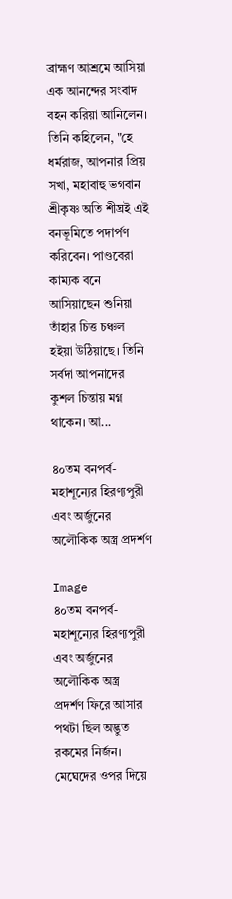ব্রাহ্মণ আশ্রমে আসিয়া এক আনন্দের সংবাদ বহন করিয়া আনিলেন। তিনি কহিলেন, "হে ধর্মরাজ, আপনার প্রিয় সখা, মহাবাহু ভগবান শ্রীকৃষ্ণ অতি শীঘ্রই এই বনভূমিতে পদার্পণ করিবেন। পাণ্ডবেরা কাম্যক বনে আসিয়াছেন শুনিয়া তাঁহার চিত্ত চঞ্চল হইয়া উঠিয়াছে। তিনি সর্বদা আপনাদের কুশল চিন্তায় মগ্ন থাকেন। আ...

৪০তম বনপর্ব-মহাশূন্যের হিরণ্যপুরী এবং অর্জুনের অলৌকিক অস্ত্র প্রদর্শণ

Image
৪০তম বনপর্ব-মহাশূন্যের হিরণ্যপুরী এবং অর্জুনের অলৌকিক অস্ত্র  প্রদর্শণ ফিরে আসার পথটা ছিল অদ্ভুত রকমের নির্জন। মেঘেদের ওপর দিয়ে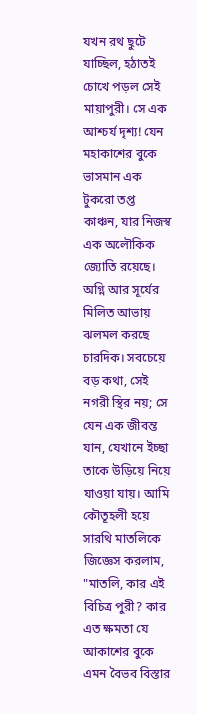যখন রথ ছুটে যাচ্ছিল, হঠাতই চোখে পড়ল সেই মায়াপুরী। সে এক আশ্চর্য দৃশ্য! যেন মহাকাশের বুকে ভাসমান এক টুকরো তপ্ত কাঞ্চন, যার নিজস্ব এক অলৌকিক জ্যোতি রয়েছে। অগ্নি আর সূর্যের মিলিত আভায় ঝলমল করছে চারদিক। সবচেয়ে বড় কথা, সেই নগরী স্থির নয়; সে যেন এক জীবন্ত যান, যেখানে ইচ্ছা তাকে উড়িয়ে নিয়ে যাওয়া যায়। আমি কৌতূহলী হয়ে সারথি মাতলিকে জিজ্ঞেস করলাম, "মাতলি, কার এই বিচিত্র পুরী? কার এত ক্ষমতা যে আকাশের বুকে এমন বৈভব বিস্তার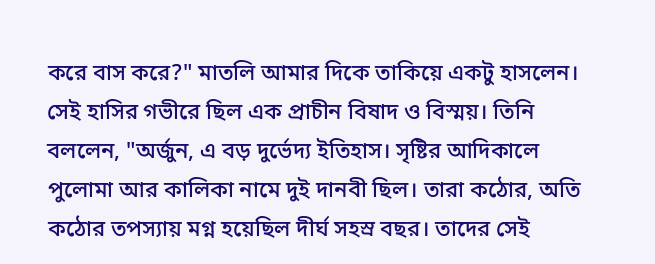করে বাস করে?" মাতলি আমার দিকে তাকিয়ে একটু হাসলেন। সেই হাসির গভীরে ছিল এক প্রাচীন বিষাদ ও বিস্ময়। তিনি বললেন, "অর্জুন, এ বড় দুর্ভেদ্য ইতিহাস। সৃষ্টির আদিকালে পুলোমা আর কালিকা নামে দুই দানবী ছিল। তারা কঠোর, অতি কঠোর তপস্যায় মগ্ন হয়েছিল দীর্ঘ সহস্র বছর। তাদের সেই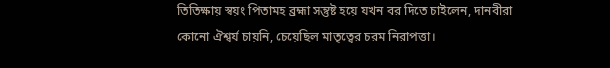তিতিক্ষায় স্বয়ং পিতামহ ব্রহ্মা সন্তুষ্ট হয়ে যখন বর দিতে চাইলেন, দানবীরা কোনো ঐশ্বর্য চায়নি, চেয়েছিল মাতৃত্বের চরম নিরাপত্তা।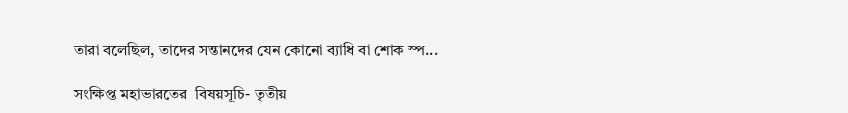তারা বলেছিল, তাদের সন্তানদের যেন কোনো ব্যাধি বা শোক স্প...

সংক্ষিপ্ত মহাভারতের  বিষয়সূচি- তৃতীয়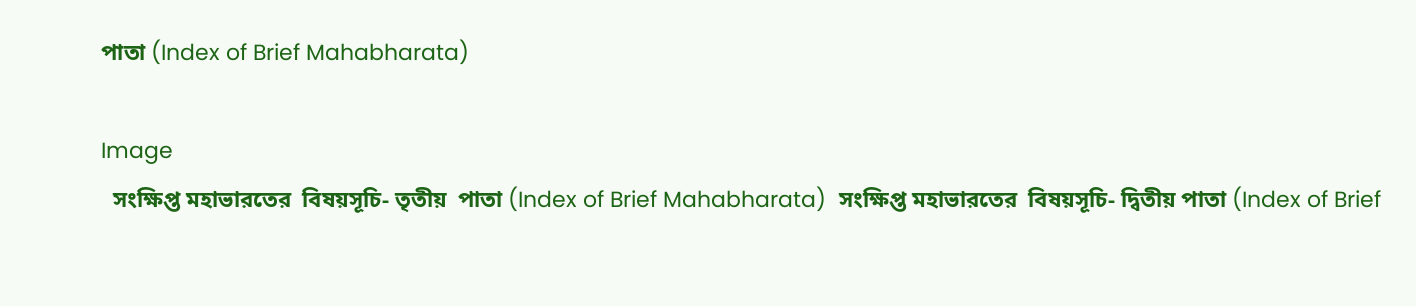পাতা (Index of Brief Mahabharata)

Image
  সংক্ষিপ্ত মহাভারতের  বিষয়সূচি- তৃতীয়  পাতা (Index of Brief Mahabharata)  সংক্ষিপ্ত মহাভারতের  বিষয়সূচি- দ্বিতীয় পাতা (Index of Brief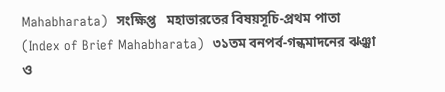Mahabharata)  সংক্ষিপ্ত   মহাভারতের বিষয়সূচি-প্রথম পাতা (Index of Brief Mahabharata)  ৩১তম বনপর্ব-গন্ধমাদনের ঝঞ্ঝা ও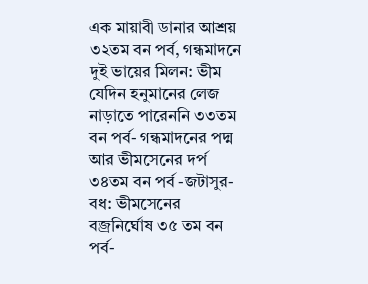এক মায়াবী ডানার আশ্রয় ৩২তম বন পর্ব, গন্ধমাদনে দুই ভায়ের মিলন: ভীম যেদিন হনুমানের লেজ নাড়াতে পারেননি ৩৩তম বন পর্ব- গন্ধমাদনের পদ্ম আর ভীমসেনের দর্প ৩৪তম বন পর্ব -জটাসুর-বধ: ভীমসেনের বজ্রনির্ঘোষ ৩৫ তম বন পর্ব-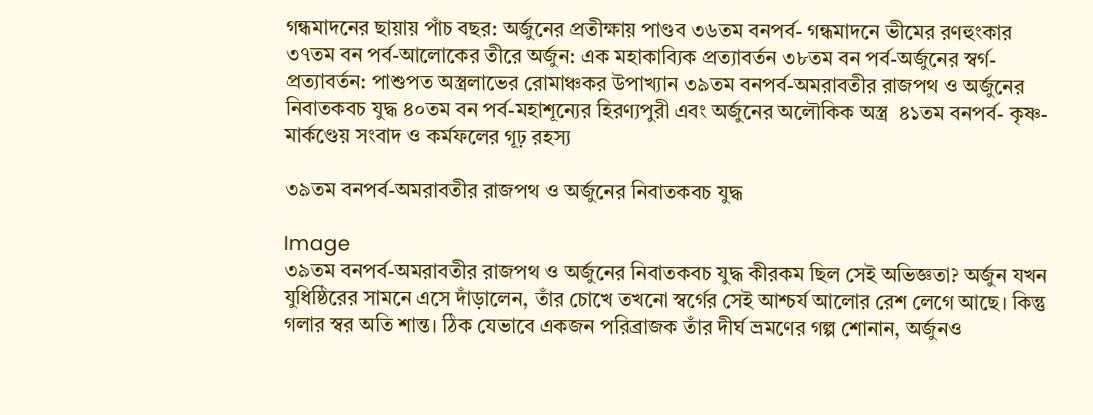গন্ধমাদনের ছায়ায় পাঁচ বছর: অর্জুনের প্রতীক্ষায় পাণ্ডব ৩৬তম বনপর্ব- গন্ধমাদনে ভীমের রণহুংকার ৩৭তম বন পর্ব-আলোকের তীরে অর্জুন: এক মহাকাব্যিক প্রত্যাবর্তন ৩৮তম বন পর্ব-অর্জুনের স্বর্গ-প্রত্যাবর্তন: পাশুপত অস্ত্রলাভের রোমাঞ্চকর উপাখ্যান ৩৯তম বনপর্ব-অমরাবতীর রাজপথ ও অর্জুনের নিবাতকবচ যুদ্ধ ৪০তম বন পর্ব-মহাশূন্যের হিরণ্যপুরী এবং অর্জুনের অলৌকিক অস্ত্র  ৪১তম বনপর্ব- কৃষ্ণ- মার্কণ্ডেয় সংবাদ ও কর্মফলের গূঢ় রহস্য

৩৯তম বনপর্ব-অমরাবতীর রাজপথ ও অর্জুনের নিবাতকবচ যুদ্ধ

Image
৩৯তম বনপর্ব-অমরাবতীর রাজপথ ও অর্জুনের নিবাতকবচ যুদ্ধ কীরকম ছিল সেই অভিজ্ঞতা? অর্জুন যখন যুধিষ্ঠিরের সামনে এসে দাঁড়ালেন, তাঁর চোখে তখনো স্বর্গের সেই আশ্চর্য আলোর রেশ লেগে আছে। কিন্তু গলার স্বর অতি শান্ত। ঠিক যেভাবে একজন পরিব্রাজক তাঁর দীর্ঘ ভ্রমণের গল্প শোনান, অর্জুনও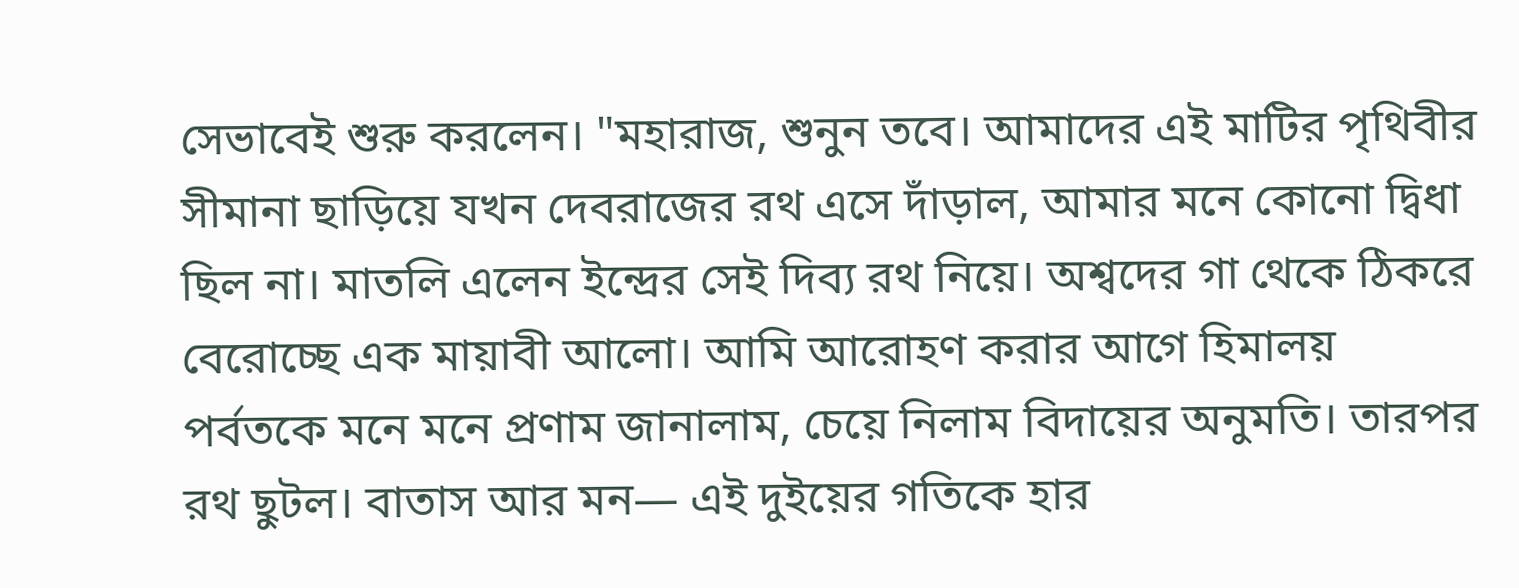সেভাবেই শুরু করলেন। "মহারাজ, শুনুন তবে। আমাদের এই মাটির পৃথিবীর সীমানা ছাড়িয়ে যখন দেবরাজের রথ এসে দাঁড়াল, আমার মনে কোনো দ্বিধা ছিল না। মাতলি এলেন ইন্দ্রের সেই দিব্য রথ নিয়ে। অশ্বদের গা থেকে ঠিকরে বেরোচ্ছে এক মায়াবী আলো। আমি আরোহণ করার আগে হিমালয় পর্বতকে মনে মনে প্রণাম জানালাম, চেয়ে নিলাম বিদায়ের অনুমতি। তারপর রথ ছুটল। বাতাস আর মন— এই দুইয়ের গতিকে হার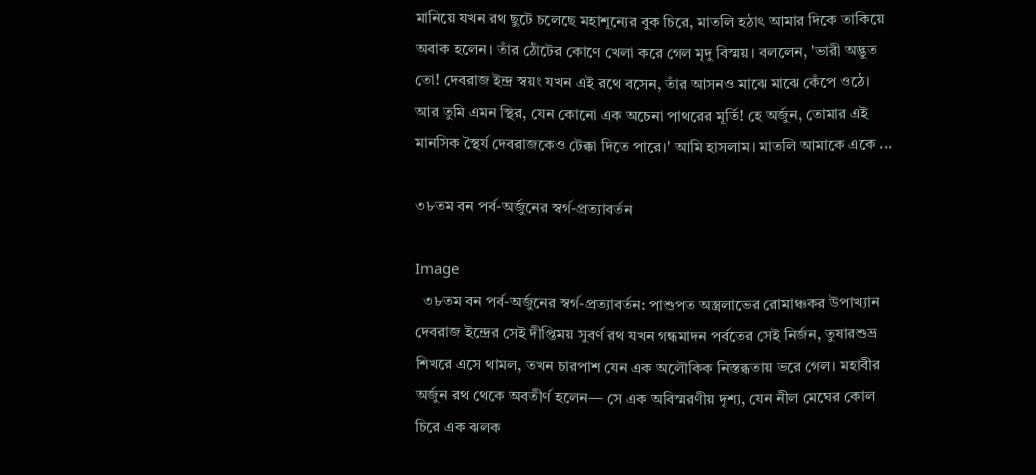মানিয়ে যখন রথ ছুটে চলেছে মহাশূন্যের বুক চিরে, মাতলি হঠাৎ আমার দিকে তাকিয়ে অবাক হলেন। তাঁর ঠোঁটের কোণে খেলা করে গেল মৃদু বিস্ময়। বললেন, 'ভারী অদ্ভুত তো! দেবরাজ ইন্দ্র স্বয়ং যখন এই রথে বসেন, তাঁর আসনও মাঝে মাঝে কেঁপে ওঠে। আর তুমি এমন স্থির, যেন কোনো এক অচেনা পাথরের মূর্তি! হে অর্জুন, তোমার এই মানসিক স্থৈর্য দেবরাজকেও টেক্কা দিতে পারে।' আমি হাসলাম। মাতলি আমাকে একে ...

৩৮তম বন পর্ব-অর্জুনের স্বর্গ-প্রত্যাবর্তন

Image
  ৩৮তম বন পর্ব-অর্জুনের স্বর্গ-প্রত্যাবর্তন: পাশুপত অস্ত্রলাভের রোমাঞ্চকর উপাখ্যান দেবরাজ ইন্দ্রের সেই দীপ্তিময় সুবর্ণ রথ যখন গন্ধমাদন পর্বতের সেই নির্জন, তুষারশুভ্র শিখরে এসে থামল, তখন চারপাশ যেন এক অলৌকিক নিস্তব্ধতায় ভরে গেল। মহাবীর অর্জুন রথ থেকে অবতীর্ণ হলেন— সে এক অবিস্মরণীয় দৃশ্য, যেন নীল মেঘের কোল চিরে এক ঝলক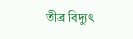তীব্র বিদ্যুৎ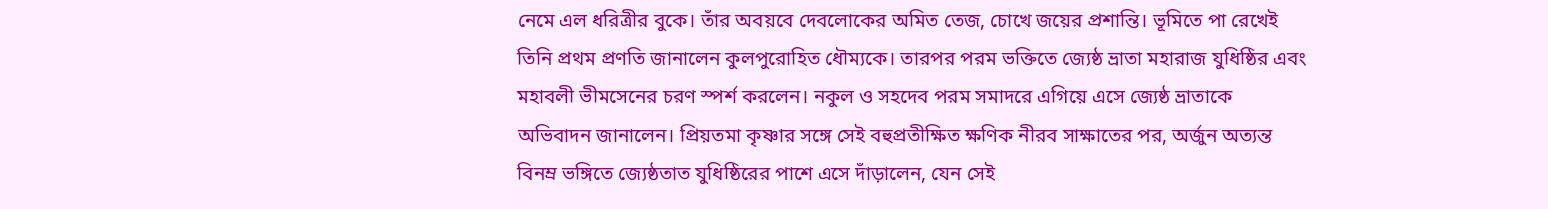নেমে এল ধরিত্রীর বুকে। তাঁর অবয়বে দেবলোকের অমিত তেজ, চোখে জয়ের প্রশান্তি। ভূমিতে পা রেখেই তিনি প্রথম প্রণতি জানালেন কুলপুরোহিত ধৌম্যকে। তারপর পরম ভক্তিতে জ্যেষ্ঠ ভ্রাতা মহারাজ যুধিষ্ঠির এবং মহাবলী ভীমসেনের চরণ স্পর্শ করলেন। নকুল ও সহদেব পরম সমাদরে এগিয়ে এসে জ্যেষ্ঠ ভ্রাতাকে অভিবাদন জানালেন। প্রিয়তমা কৃষ্ণার সঙ্গে সেই বহুপ্রতীক্ষিত ক্ষণিক নীরব সাক্ষাতের পর, অর্জুন অত্যন্ত বিনম্র ভঙ্গিতে জ্যেষ্ঠতাত যুধিষ্ঠিরের পাশে এসে দাঁড়ালেন, যেন সেই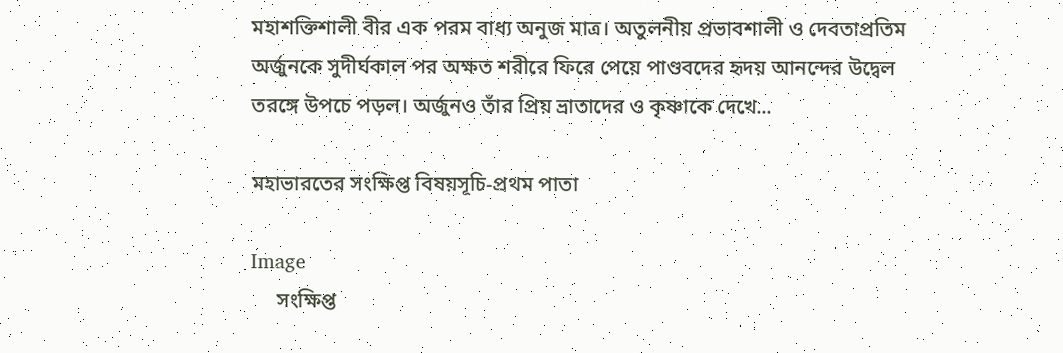মহাশক্তিশালী বীর এক পরম বাধ্য অনুজ মাত্র। অতুলনীয় প্রভাবশালী ও দেবতাপ্রতিম অর্জুনকে সুদীর্ঘকাল পর অক্ষত শরীরে ফিরে পেয়ে পাণ্ডবদের হৃদয় আনন্দের উদ্বেল তরঙ্গে উপচে পড়ল। অর্জুনও তাঁর প্রিয় ভ্রাতাদের ও কৃষ্ণাকে দেখে...

মহাভারতের সংক্ষিপ্ত বিষয়সূচি-প্রথম পাতা

Image
     সংক্ষিপ্ত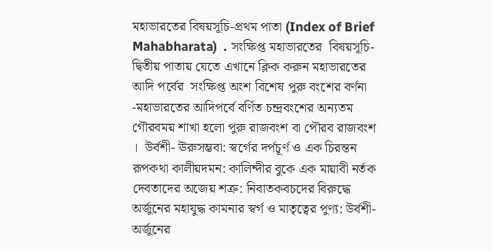মহাভারতের বিষয়সূচি-প্রথম পাতা (Index of Brief Mahabharata)  . সংক্ষিপ্ত মহাভারতের  বিষয়সূচি- দ্বিতীয় পাতায় যেতে এখানে ক্লিক করুন মহাভারতের আদি পর্বের  সংক্ষিপ্ত অংশ বিশেষ পুরু বংশের বর্ণনা -মহাভারতের আদিপর্বে বর্ণিত চন্দ্রবংশের অন্যতম গৌরবময় শাখা হলো পুরু রাজবংশ বা পৌরব রাজবংশ ।  উর্বশী- ঊরুসম্ভবা: স্বর্গের দর্পচূর্ণ ও এক চিরন্তন রূপকথা কালীয়দমন: কালিন্দীর বুকে এক মায়াবী নর্তক দেবতাদের অজেয় শত্রু: নিবাতকবচদের বিরুদ্ধে অর্জুনের মহাযুদ্ধ কামনার স্বর্গ ও মাতৃত্বের পুণ্য: উর্বশী-অর্জুনের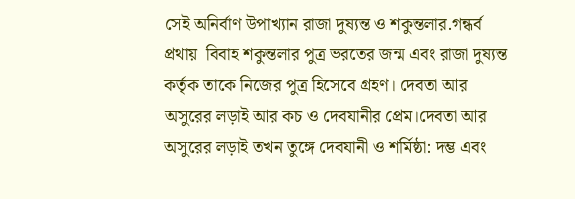সেই অনির্বাণ উপাখ্যান রাজা দুষ্যন্ত ও শকুন্তলার.গন্ধর্ব প্রথায়  বিবাহ শকুন্তলার পুত্র ভরতের জন্ম এবং রাজা দুষ্যন্ত কর্তৃক তাকে নিজের পুত্র হিসেবে গ্রহণ। দেবতা আর অসুরের লড়াই আর কচ ও দেবযানীর প্রেম।দেবতা আর অসুরের লড়াই তখন তুঙ্গে দেবযানী ও শর্মিষ্ঠা: দম্ভ এবং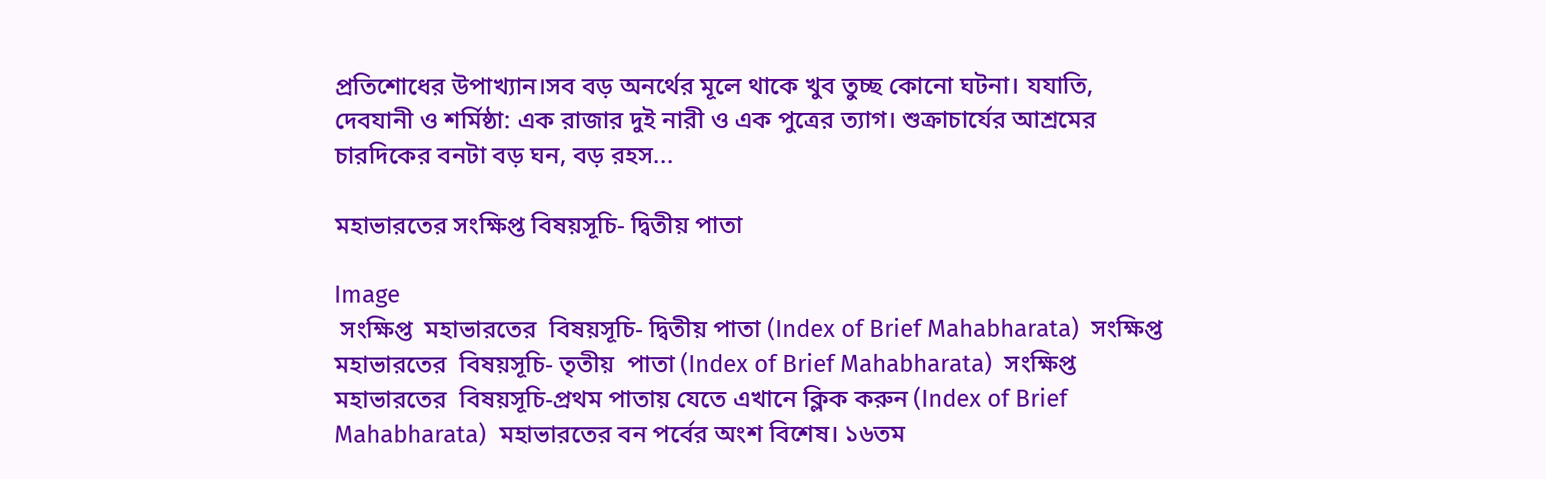প্রতিশোধের উপাখ্যান।সব বড় অনর্থের মূলে থাকে খুব তুচ্ছ কোনো ঘটনা। যযাতি, দেবযানী ও শর্মিষ্ঠা: এক রাজার দুই নারী ও এক পুত্রের ত্যাগ। শুক্ৰাচার্যের আশ্রমের চারদিকের বনটা বড় ঘন, বড় রহস...

মহাভারতের সংক্ষিপ্ত বিষয়সূচি- দ্বিতীয় পাতা

Image
 সংক্ষিপ্ত  মহাভারতের  বিষয়সূচি- দ্বিতীয় পাতা (Index of Brief Mahabharata)  সংক্ষিপ্ত মহাভারতের  বিষয়সূচি- তৃতীয়  পাতা (Index of Brief Mahabharata)  সংক্ষিপ্ত মহাভারতের  বিষয়সূচি-প্রথম পাতায় যেতে এখানে ক্লিক করুন (Index of Brief Mahabharata)  মহাভারতের বন পর্বের অংশ বিশেষ। ১৬তম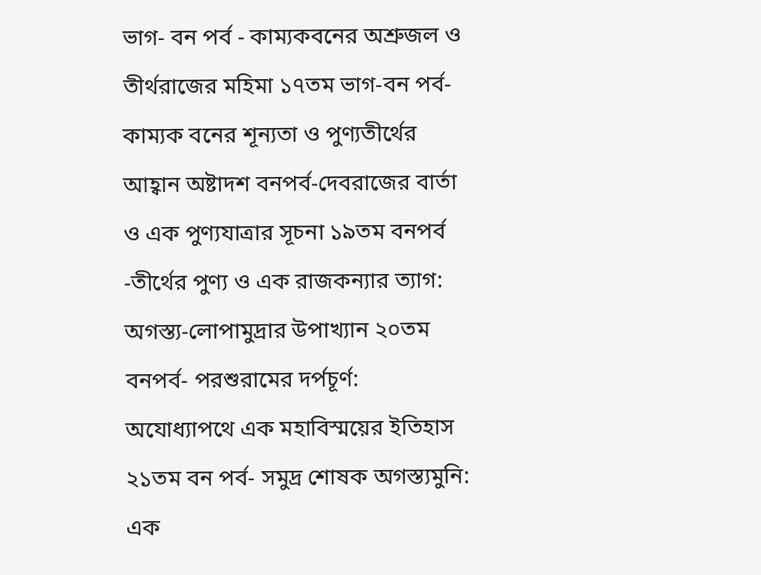ভাগ- বন পর্ব - কাম্যকবনের অশ্রুজল ও তীর্থরাজের মহিমা ১৭তম ভাগ-বন পর্ব-কাম্যক বনের শূন্যতা ও পুণ্যতীর্থের আহ্বান অষ্টাদশ বনপর্ব-দেবরাজের বার্তা ও এক পুণ্যযাত্রার সূচনা ১৯তম বনপর্ব -তীর্থের পুণ্য ও এক রাজকন্যার ত্যাগ: অগস্ত্য-লোপামুদ্রার উপাখ্যান ২০তম বনপর্ব- পরশুরামের দর্পচূর্ণ: অযোধ্যাপথে এক মহাবিস্ময়ের ইতিহাস ২১তম বন পর্ব- সমুদ্র শোষক অগস্ত্যমুনি: এক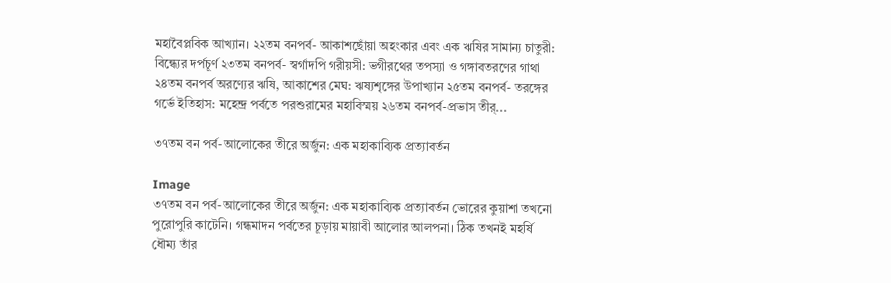মহাবৈপ্লবিক আখ্যান। ২২তম বনপর্ব- আকাশছোঁয়া অহংকার এবং এক ঋষির সামান্য চাতুরী: বিন্ধ্যের দর্পচূর্ণ ২৩তম বনপর্ব- স্বর্গাদপি গরীয়সী: ভগীরথের তপস্যা ও গঙ্গাবতরণের গাথা ২৪তম বনপর্ব অরণ্যের ঋষি, আকাশের মেঘ: ঋষ্যশৃঙ্গের উপাখ্যান ২৫তম বনপর্ব- তরঙ্গের গর্ভে ইতিহাস: মহেন্দ্র পর্বতে পরশুরামের মহাবিস্ময় ২৬তম বনপর্ব-প্রভাস তীর্...

৩৭তম বন পর্ব-আলোকের তীরে অর্জুন: এক মহাকাব্যিক প্রত্যাবর্তন

Image
৩৭তম বন পর্ব-আলোকের তীরে অর্জুন: এক মহাকাব্যিক প্রত্যাবর্তন ভোরের কুয়াশা তখনো পুরোপুরি কাটেনি। গন্ধমাদন পর্বতের চূড়ায় মায়াবী আলোর আলপনা। ঠিক তখনই মহর্ষি ধৌম্য তাঁর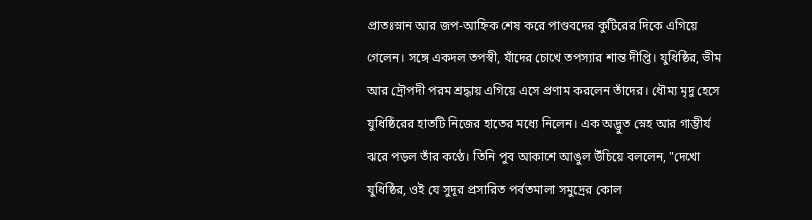প্রাতঃস্নান আর জপ-আহ্নিক শেষ করে পাণ্ডবদের কুটিরের দিকে এগিয়ে গেলেন। সঙ্গে একদল তপস্বী, যাঁদের চোখে তপস্যার শান্ত দীপ্তি। যুধিষ্ঠির, ভীম আর দ্রৌপদী পরম শ্রদ্ধায় এগিয়ে এসে প্রণাম করলেন তাঁদের। ধৌম্য মৃদু হেসে যুধিষ্ঠিরের হাতটি নিজের হাতের মধ্যে নিলেন। এক অদ্ভুত স্নেহ আর গাম্ভীর্য ঝরে পড়ল তাঁর কণ্ঠে। তিনি পুব আকাশে আঙুল উঁচিয়ে বললেন, "দেখো যুধিষ্ঠির, ওই যে সুদূর প্রসারিত পর্বতমালা সমুদ্রের কোল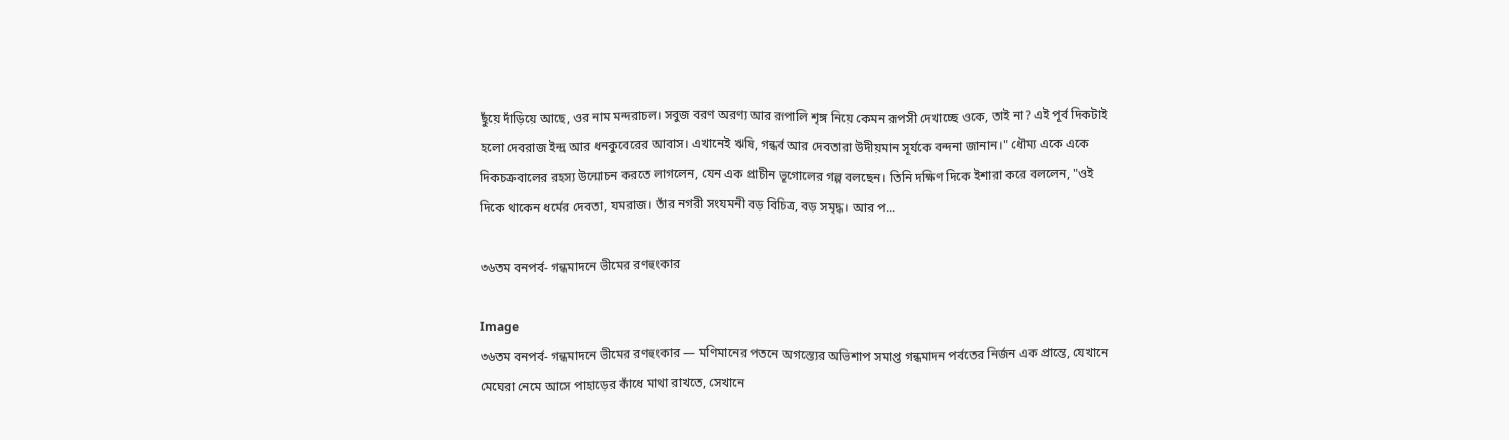ছুঁয়ে দাঁড়িয়ে আছে, ওর নাম মন্দরাচল। সবুজ বরণ অরণ্য আর রূপালি শৃঙ্গ নিয়ে কেমন রূপসী দেখাচ্ছে ওকে, তাই না? এই পূর্ব দিকটাই হলো দেবরাজ ইন্দ্র আর ধনকুবেরের আবাস। এখানেই ঋষি, গন্ধর্ব আর দেবতারা উদীয়মান সূর্যকে বন্দনা জানান।" ধৌম্য একে একে দিকচক্রবালের রহস্য উন্মোচন করতে লাগলেন, যেন এক প্রাচীন ভূগোলের গল্প বলছেন। তিনি দক্ষিণ দিকে ইশারা করে বললেন, "ওই দিকে থাকেন ধর্মের দেবতা, যমরাজ। তাঁর নগরী সংযমনী বড় বিচিত্র, বড় সমৃদ্ধ। আর প...

৩৬তম বনপর্ব- গন্ধমাদনে ভীমের রণহুংকার

Image
৩৬তম বনপর্ব- গন্ধমাদনে ভীমের রণহুংকার — মণিমানের পতনে অগস্ত্যের অভিশাপ সমাপ্ত গন্ধমাদন পর্বতের নির্জন এক প্রান্তে, যেখানে মেঘেরা নেমে আসে পাহাড়ের কাঁধে মাথা রাখতে, সেখানে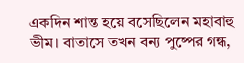একদিন শান্ত হয়ে বসেছিলেন মহাবাহু ভীম। বাতাসে তখন বন্য পুষ্পের গন্ধ,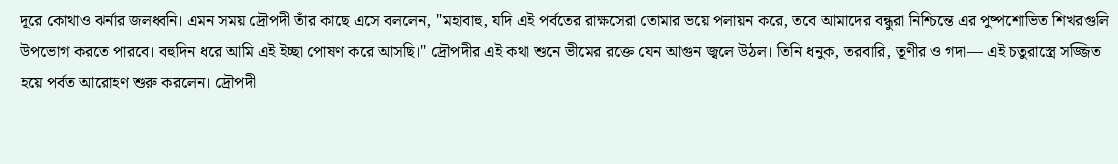দূরে কোথাও ঝর্নার জলধ্বনি। এমন সময় দ্রৌপদী তাঁর কাছে এসে বললেন, "মহাবাহু, যদি এই পর্বতের রাক্ষসেরা তোমার ভয়ে পলায়ন করে, তবে আমাদের বন্ধুরা নিশ্চিন্তে এর পুষ্পশোভিত শিখরগুলি উপভোগ করতে পারবে। বহুদিন ধরে আমি এই ইচ্ছা পোষণ করে আসছি।" দ্রৌপদীর এই কথা শুনে ভীমের রক্তে যেন আগুন জ্বলে উঠল। তিনি ধনুক, তরবারি, তূণীর ও গদা— এই চতুরাস্ত্রে সজ্জিত হয়ে পর্বত আরোহণ শুরু করলেন। দ্রৌপদী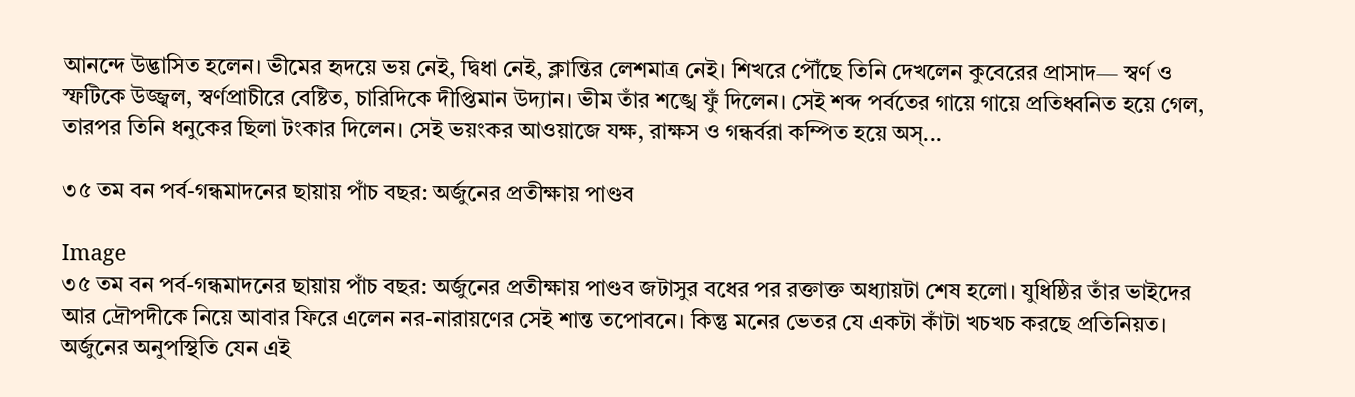আনন্দে উদ্ভাসিত হলেন। ভীমের হৃদয়ে ভয় নেই, দ্বিধা নেই, ক্লান্তির লেশমাত্র নেই। শিখরে পৌঁছে তিনি দেখলেন কুবেরের প্রাসাদ— স্বর্ণ ও স্ফটিকে উজ্জ্বল, স্বর্ণপ্রাচীরে বেষ্টিত, চারিদিকে দীপ্তিমান উদ্যান। ভীম তাঁর শঙ্খে ফুঁ দিলেন। সেই শব্দ পর্বতের গায়ে গায়ে প্রতিধ্বনিত হয়ে গেল, তারপর তিনি ধনুকের ছিলা টংকার দিলেন। সেই ভয়ংকর আওয়াজে যক্ষ, রাক্ষস ও গন্ধর্বরা কম্পিত হয়ে অস্...

৩৫ তম বন পর্ব-গন্ধমাদনের ছায়ায় পাঁচ বছর: অর্জুনের প্রতীক্ষায় পাণ্ডব

Image
৩৫ তম বন পর্ব-গন্ধমাদনের ছায়ায় পাঁচ বছর: অর্জুনের প্রতীক্ষায় পাণ্ডব জটাসুর বধের পর রক্তাক্ত অধ্যায়টা শেষ হলো। যুধিষ্ঠির তাঁর ভাইদের আর দ্রৌপদীকে নিয়ে আবার ফিরে এলেন নর-নারায়ণের সেই শান্ত তপোবনে। কিন্তু মনের ভেতর যে একটা কাঁটা খচখচ করছে প্রতিনিয়ত। অর্জুনের অনুপস্থিতি যেন এই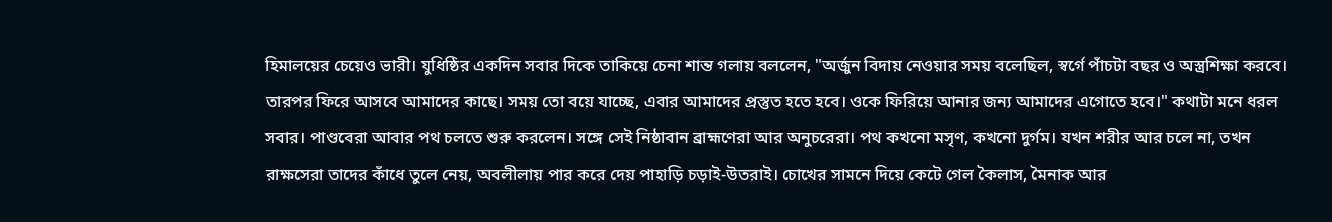হিমালয়ের চেয়েও ভারী। যুধিষ্ঠির একদিন সবার দিকে তাকিয়ে চেনা শান্ত গলায় বললেন, "অর্জুন বিদায় নেওয়ার সময় বলেছিল, স্বর্গে পাঁচটা বছর ও অস্ত্রশিক্ষা করবে। তারপর ফিরে আসবে আমাদের কাছে। সময় তো বয়ে যাচ্ছে, এবার আমাদের প্রস্তুত হতে হবে। ওকে ফিরিয়ে আনার জন্য আমাদের এগোতে হবে।" কথাটা মনে ধরল সবার। পাণ্ডবেরা আবার পথ চলতে শুরু করলেন। সঙ্গে সেই নিষ্ঠাবান ব্রাহ্মণেরা আর অনুচরেরা। পথ কখনো মসৃণ, কখনো দুর্গম। যখন শরীর আর চলে না, তখন রাক্ষসেরা তাদের কাঁধে তুলে নেয়, অবলীলায় পার করে দেয় পাহাড়ি চড়াই-উতরাই। চোখের সামনে দিয়ে কেটে গেল কৈলাস, মৈনাক আর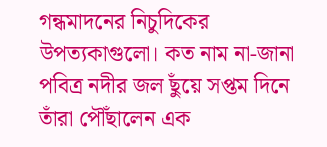গন্ধমাদনের নিচুদিকের উপত্যকাগুলো। কত নাম না-জানা পবিত্র নদীর জল ছুঁয়ে সপ্তম দিনে তাঁরা পৌঁছালেন এক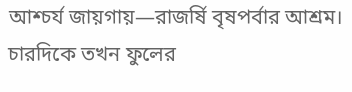আশ্চর্য জায়গায়—রাজর্ষি বৃষপর্বার আশ্রম। চারদিকে তখন ফুলের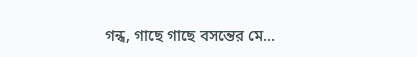গন্ধ, গাছে গাছে বসন্তের মে...